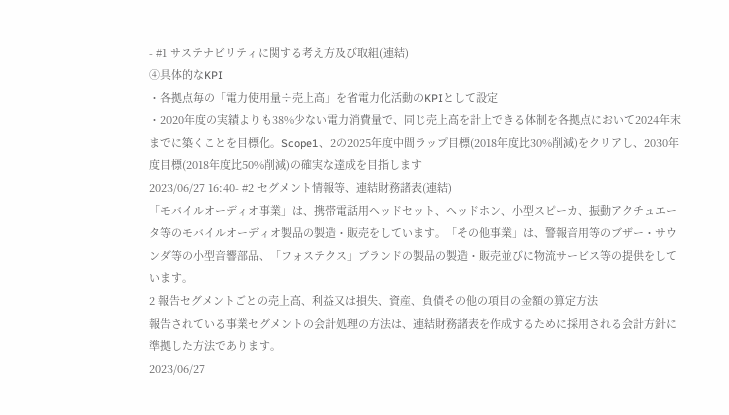- #1 サステナビリティに関する考え方及び取組(連結)
④具体的なKPI
・各拠点毎の「電力使用量÷売上高」を省電力化活動のKPIとして設定
・2020年度の実績よりも38%少ない電力消費量で、同じ売上高を計上できる体制を各拠点において2024年末までに築くことを目標化。Scope1、2の2025年度中間ラップ目標(2018年度比30%削減)をクリアし、2030年度目標(2018年度比50%削減)の確実な達成を目指します
2023/06/27 16:40- #2 セグメント情報等、連結財務諸表(連結)
「モバイルオーディオ事業」は、携帯電話用ヘッドセット、ヘッドホン、小型スピーカ、振動アクチュエータ等のモバイルオーディオ製品の製造・販売をしています。「その他事業」は、警報音用等のブザー・サウンダ等の小型音響部品、「フォステクス」ブランドの製品の製造・販売並びに物流サービス等の提供をしています。
2 報告セグメントごとの売上高、利益又は損失、資産、負債その他の項目の金額の算定方法
報告されている事業セグメントの会計処理の方法は、連結財務諸表を作成するために採用される会計方針に準拠した方法であります。
2023/06/27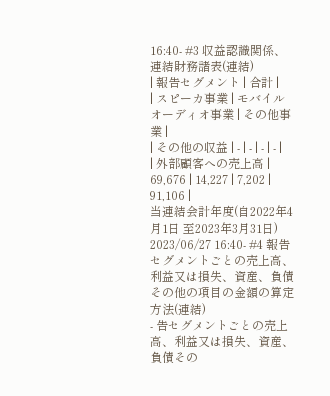16:40- #3 収益認識関係、連結財務諸表(連結)
| 報告セグメント | 合計 |
| スピーカ事業 | モバイルオーディオ事業 | その他事業 |
| その他の収益 | - | - | - | - |
| 外部顧客への売上高 | 69,676 | 14,227 | 7,202 | 91,106 |
当連結会計年度(自2022年4月1日 至2023年3月31日)
2023/06/27 16:40- #4 報告セグメントごとの売上高、利益又は損失、資産、負債その他の項目の金額の算定方法(連結)
- 告セグメントごとの売上高、利益又は損失、資産、負債その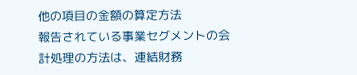他の項目の金額の算定方法
報告されている事業セグメントの会計処理の方法は、連結財務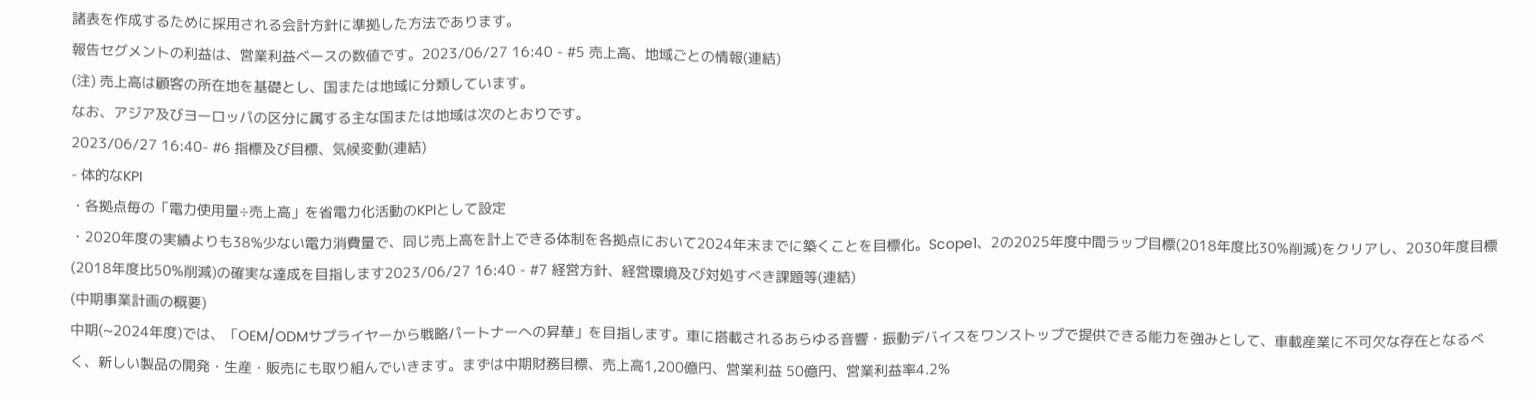諸表を作成するために採用される会計方針に準拠した方法であります。
報告セグメントの利益は、営業利益ベースの数値です。2023/06/27 16:40 - #5 売上高、地域ごとの情報(連結)
(注) 売上高は顧客の所在地を基礎とし、国または地域に分類しています。
なお、アジア及びヨーロッパの区分に属する主な国または地域は次のとおりです。
2023/06/27 16:40- #6 指標及び目標、気候変動(連結)
- 体的なKPI
・各拠点毎の「電力使用量÷売上高」を省電力化活動のKPIとして設定
・2020年度の実績よりも38%少ない電力消費量で、同じ売上高を計上できる体制を各拠点において2024年末までに築くことを目標化。Scope1、2の2025年度中間ラップ目標(2018年度比30%削減)をクリアし、2030年度目標(2018年度比50%削減)の確実な達成を目指します2023/06/27 16:40 - #7 経営方針、経営環境及び対処すべき課題等(連結)
(中期事業計画の概要)
中期(~2024年度)では、「OEM/ODMサプライヤーから戦略パートナーへの昇華」を目指します。車に搭載されるあらゆる音響・振動デバイスをワンストップで提供できる能力を強みとして、車載産業に不可欠な存在となるべく、新しい製品の開発・生産・販売にも取り組んでいきます。まずは中期財務目標、売上高1,200億円、営業利益 50億円、営業利益率4.2%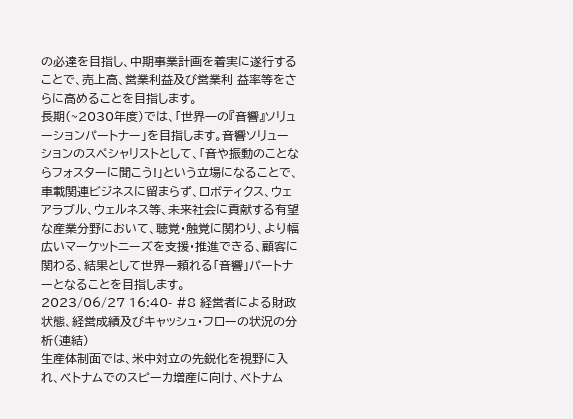の必達を目指し、中期事業計画を着実に遂行することで、売上高、営業利益及び営業利 益率等をさらに高めることを目指します。
長期(~2030年度)では、「世界一の『音響』ソリューションパートナー」を目指します。音響ソリューションのスペシャリストとして、「音や振動のことならフォスターに聞こう!」という立場になることで、車載関連ビジネスに留まらず、ロボティクス、ウェアラブル、ウェルネス等、未来社会に貢献する有望な産業分野において、聴覚・触覚に関わり、より幅広いマーケットニーズを支援・推進できる、顧客に関わる、結果として世界一頼れる「音響」パートナーとなることを目指します。
2023/06/27 16:40- #8 経営者による財政状態、経営成績及びキャッシュ・フローの状況の分析(連結)
生産体制面では、米中対立の先鋭化を視野に入れ、ベトナムでのスピーカ増産に向け、ベトナム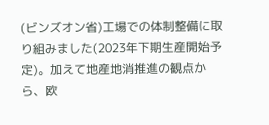(ビンズオン省)工場での体制整備に取り組みました(2023年下期生産開始予定)。加えて地産地消推進の観点から、欧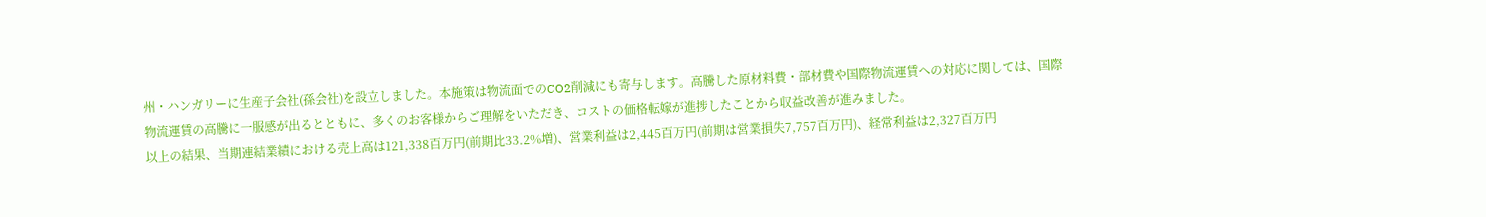州・ハンガリーに生産子会社(孫会社)を設立しました。本施策は物流面でのCO2削減にも寄与します。高騰した原材料費・部材費や国際物流運賃への対応に関しては、国際物流運賃の高騰に一服感が出るとともに、多くのお客様からご理解をいただき、コストの価格転嫁が進捗したことから収益改善が進みました。
以上の結果、当期連結業績における売上高は121,338百万円(前期比33.2%増)、営業利益は2,445百万円(前期は営業損失7,757百万円)、経常利益は2,327百万円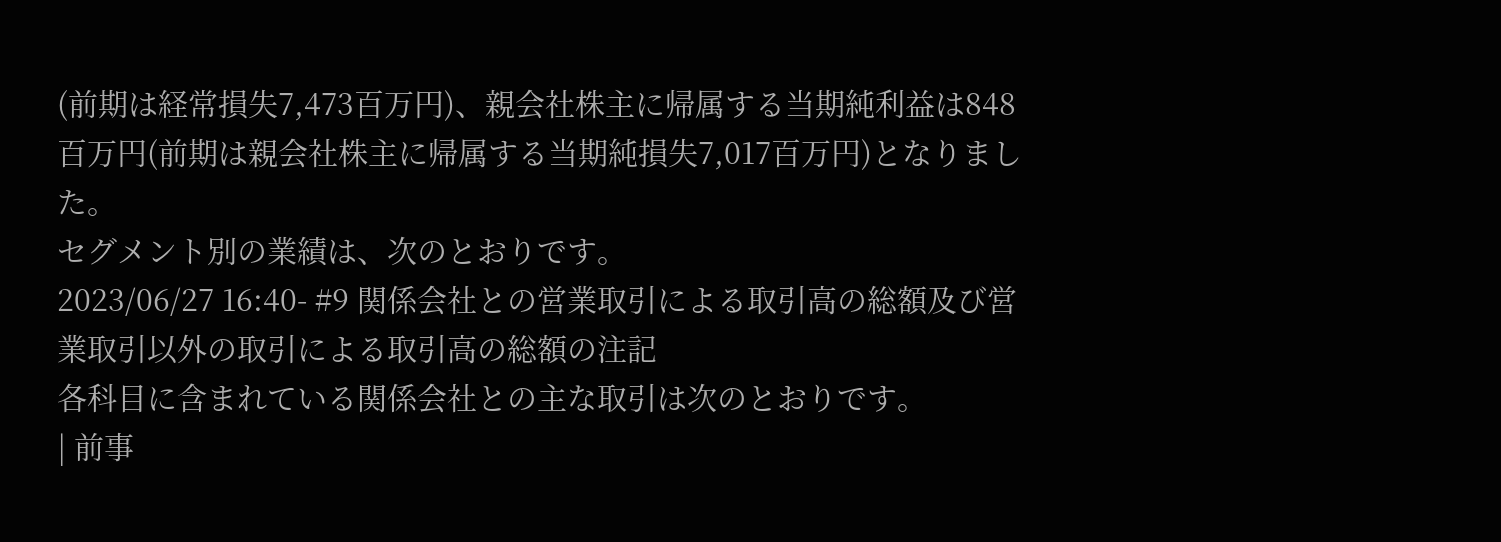(前期は経常損失7,473百万円)、親会社株主に帰属する当期純利益は848百万円(前期は親会社株主に帰属する当期純損失7,017百万円)となりました。
セグメント別の業績は、次のとおりです。
2023/06/27 16:40- #9 関係会社との営業取引による取引高の総額及び営業取引以外の取引による取引高の総額の注記
各科目に含まれている関係会社との主な取引は次のとおりです。
| 前事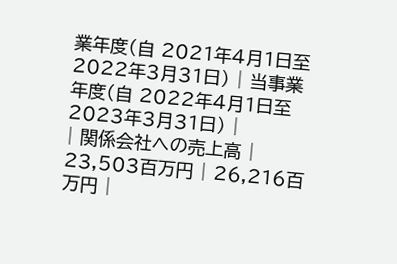業年度(自 2021年4月1日至 2022年3月31日) | 当事業年度(自 2022年4月1日至 2023年3月31日) |
| 関係会社への売上高 | 23,503百万円 | 26,216百万円 |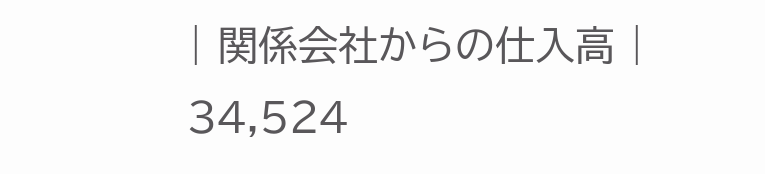| 関係会社からの仕入高 | 34,524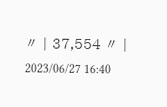〃 | 37,554 〃 |
2023/06/27 16:40